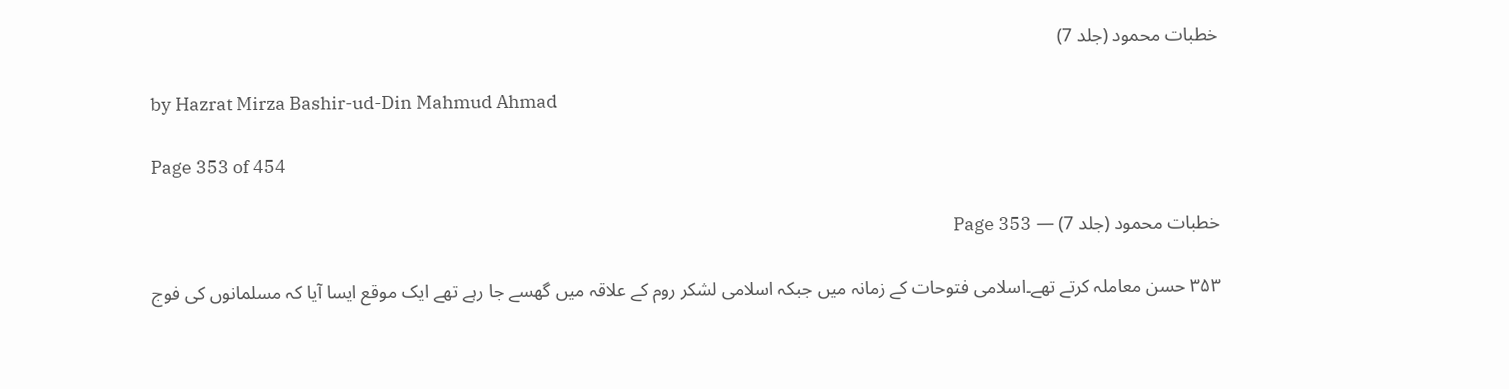خطبات محمود (جلد 7)

by Hazrat Mirza Bashir-ud-Din Mahmud Ahmad

Page 353 of 454

خطبات محمود (جلد 7) — Page 353

۳۵۳ حسن معاملہ کرتے تھے۔اسلامی فتوحات کے زمانہ میں جبکہ اسلامی لشکر روم کے علاقہ میں گھسے جا رہے تھے ایک موقع ایسا آیا کہ مسلمانوں کی فوج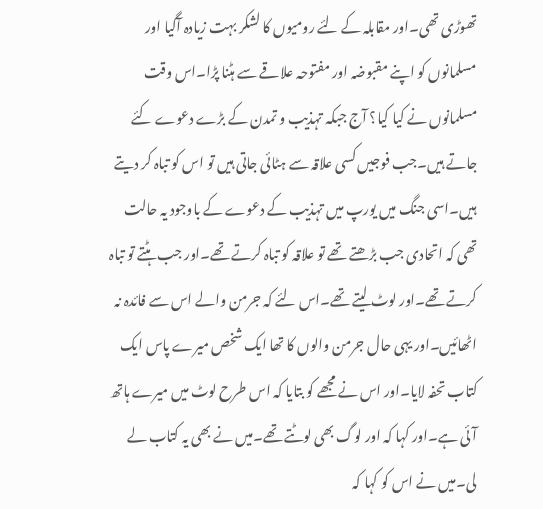تھوڑی تھی۔اور مقابلہ کے لئے رومیوں کا لشکر بہت زیادہ آگیا اور مسلمانوں کو اپنے مقبوضہ اور مفتوحہ علاقے سے ہٹنا پڑا۔اس وقت مسلمانوں نے کیا کیا؟ آج جبکہ تہذیب و تمدن کے بڑے دعوے کئے جاتے ہیں۔جب فوجیں کسی علاقہ سے ہٹائی جاتی ہیں تو اس کو تباہ کر دیتے ہیں۔اسی جنگ میں یورپ میں تہذیب کے دعوے کے باوجود یہ حالت تھی کہ اتحادی جب بڑھتے تھے تو علاقہ کو تباہ کرتے تھے۔اور جب ہٹتے تو تباہ کرتے تھے۔اور لوٹ لیتے تھے۔اس لئے کہ جرمن والے اس سے فائدہ نہ اٹھائیں۔اور یہی حال جرمن والوں کا تھا ایک شخص میرے پاس ایک کتاب تحفہ لایا۔اور اس نے مجھے کو بتایا کہ اس طرح لوٹ میں میرے ہاتھ آئی ہے۔اور کہا کہ اور لوگ بھی لوٹتے تھے۔میں نے بھی یہ کتاب لے لی۔میں نے اس کو کہا کہ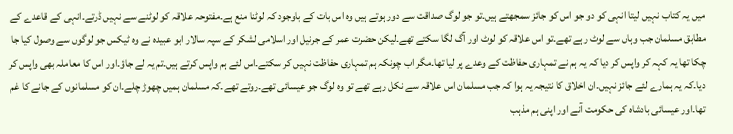میں یہ کتاب نہیں لیتا انہی کو دو جو اس کو جائز سمجھتے ہیں۔تو جو لوگ صداقت سے دور ہوتے ہیں وہ اس بات کے باوجود کہ لوٹنا منع ہے۔مفتوحہ علاقہ کو لوٹنے سے نہیں ڈرتے۔انہی کے قاعدے کے مطابق مسلمان جب وہاں سے لوٹ رہے تھے۔تو اس علاقہ کو لوٹ اور آگ لگا سکتے تھے۔لیکن حضرت عمر کے جرنیل اور اسلامی لشکر کے سپہ سالار ابو عبیدہ نے وہ ٹیکس جو لوگوں سے وصول کیا جا چکا تھا یہ کہہ کر واپس کر دیا کہ یہ ہم نے تمہاری حفاظت کے وعدے پر لیا تھا۔مگر اب چونکہ ہم تمہاری حفاظت نہیں کر سکتے۔اس لئے ہم واپس کرتے ہیں۔تم یہ لے جاؤ۔اور اس کا معاملہ بھی واپس کر دیا۔کہ یہ ہمارے لئے جائز نہیں۔ان اخلاق کا نتیجہ یہ ہوا کہ جب مسلمان اس علاقہ سے نکل رہے تھے تو وہ لوگ جو عیسائی تھے۔روتے تھے۔کہ مسلمان ہمیں چھوڑ چلے۔ان کو مسلمانوں کے جانے کا غم تھا۔اور عیسائی بادشاہ کی حکومت آنے اور اپنی ہم مذہب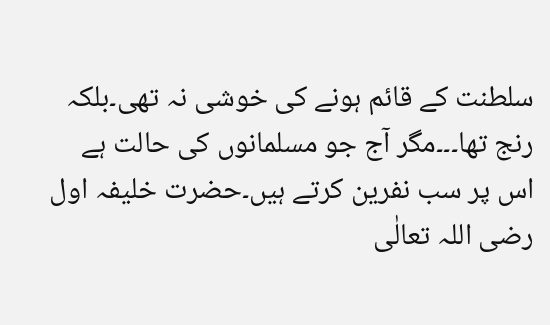سلطنت کے قائم ہونے کی خوشی نہ تھی۔بلکہ رنج تھا۔۔۔مگر آج جو مسلمانوں کی حالت ہے اس پر سب نفرین کرتے ہیں۔حضرت خلیفہ اول رضی اللہ تعالٰی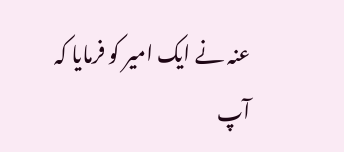عنہ نے ایک امیر کو فرمایا کہ آپ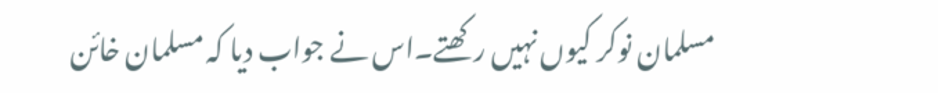مسلمان نوکر کیوں نہیں رکھتے۔اس نے جواب دیا کہ مسلمان خائن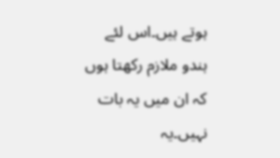ہوتے ہیں۔اس لئے ہندو ملازم رکھتا ہوں کہ ان میں یہ بات نہیں۔یہ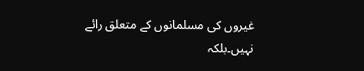غیروں کی مسلمانوں کے متعلق رائے نہیں۔بلکہ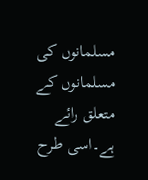مسلمانوں کی مسلمانوں کے متعلق رائے ہے۔اسی طرح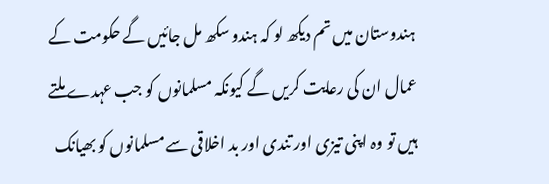ہندوستان میں تم دیکھ لو کہ ہندو سکھ مل جائیں گے حکومت کے عمال ان کی رعایت کریں گے کیونکہ مسلمانوں کو جب عہدے ملتے ہیں تو وہ اپنی تیزی اور تندی اور بد اخلاقی سے مسلمانوں کو بھیانک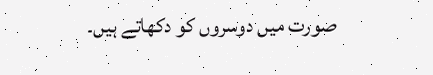صورت میں دوسروں کو دکھاتے ہیں۔